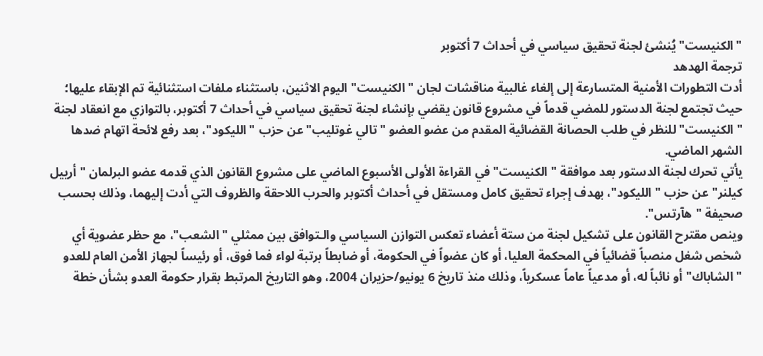"الكنيست" يُنشئ لجنة تحقيق سياسي في أحداث 7 أكتوبر
ترجمة الهدهد
أدت التطورات الأمنية المتسارعة إلى إلغاء غالبية مناقشات لجان "الكنيست" اليوم الاثنين، باستثناء ملفات استثنائية تم الإبقاء عليها؛ حيث تجتمع لجنة الدستور للمضي قدماً في مشروع قانون يقضي بإنشاء لجنة تحقيق سياسي في أحداث 7 أكتوبر، بالتوازي مع انعقاد لجنة "الكنيست" للنظر في طلب الحصانة القضائية المقدم من عضو العضو "تالي غوتليب" عن حزب "الليكود"، بعد رفع لائحة اتهام ضدها الشهر الماضي.
يأتي تحرك لجنة الدستور بعد موافقة "الكنيست" في القراءة الأولى الأسبوع الماضي على مشروع القانون الذي قدمه عضو البرلمان "أرييل كيلنر" عن حزب "الليكود"، بهدف إجراء تحقيق كامل ومستقل في أحداث أكتوبر والحرب اللاحقة والظروف التي أدت إليهما، وذلك بحسب صحيفة "هآرتس".
وينص مقترح القانون على تشكيل لجنة من ستة أعضاء تعكس التوازن السياسي والـتوافق بين ممثلي "الشعب"، مع حظر عضوية أي شخص شغل منصباً قضائياً في المحكمة العليا، أو كان عضواً في الحكومة، أو ضابطاً برتبة لواء فما فوق، أو رئيساً لجهاز الأمن العام للعدو "الشاباك" أو نائباً له، أو مدعياً عاماً عسكرياً، وذلك منذ تاريخ 6 يونيو/حزيران 2004، وهو التاريخ المرتبط بقرار حكومة العدو بشأن خطة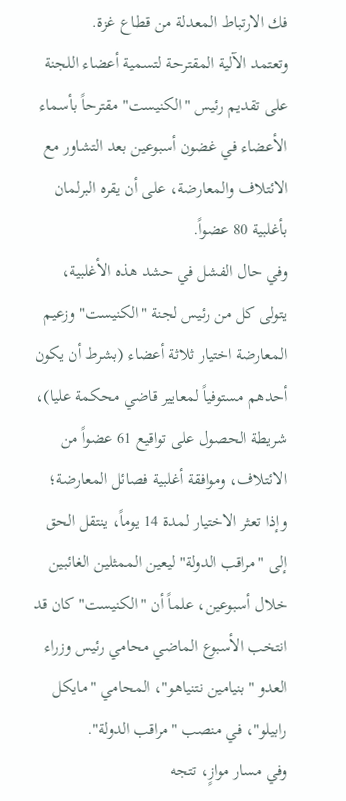فك الارتباط المعدلة من قطاع غزة.
وتعتمد الآلية المقترحة لتسمية أعضاء اللجنة على تقديم رئيس "الكنيست" مقترحاً بأسماء الأعضاء في غضون أسبوعين بعد التشاور مع الائتلاف والمعارضة، على أن يقره البرلمان بأغلبية 80 عضواً.
وفي حال الفشل في حشد هذه الأغلبية، يتولى كل من رئيس لجنة "الكنيست" وزعيم المعارضة اختيار ثلاثة أعضاء (بشرط أن يكون أحدهم مستوفياً لمعايير قاضي محكمة عليا)، شريطة الحصول على تواقيع 61 عضواً من الائتلاف، وموافقة أغلبية فصائل المعارضة؛ وإذا تعثر الاختيار لمدة 14 يوماً، ينتقل الحق إلى "مراقب الدولة" ليعين الممثلين الغائبين خلال أسبوعين، علماً أن "الكنيست" كان قد انتخب الأسبوع الماضي محامي رئيس وزراء العدو "بنيامين نتنياهو"، المحامي "مايكل رابيلو"، في منصب "مراقب الدولة".
وفي مسار موازٍ، تتجه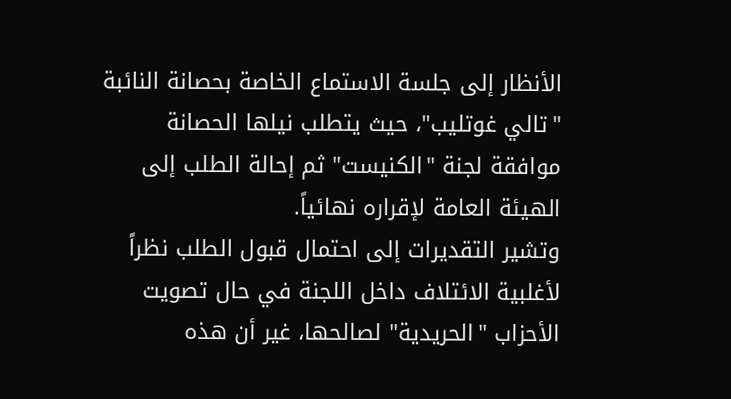الأنظار إلى جلسة الاستماع الخاصة بحصانة النائبة "تالي غوتليب"، حيث يتطلب نيلها الحصانة موافقة لجنة "الكنيست" ثم إحالة الطلب إلى الهيئة العامة لإقراره نهائياً.
وتشير التقديرات إلى احتمال قبول الطلب نظراً لأغلبية الائتلاف داخل اللجنة في حال تصويت الأحزاب "الحريدية" لصالحها، غير أن هذه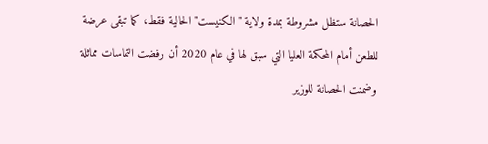الحصانة ستظل مشروطة بمدة ولاية "الكنيست" الحالية فقط، كما تبقى عرضة للطعن أمام المحكمة العليا التي سبق لها في عام 2020 أن رفضت التماسات مماثلة وضمنت الحصانة للوزير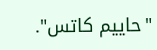"حاييم كاتس".